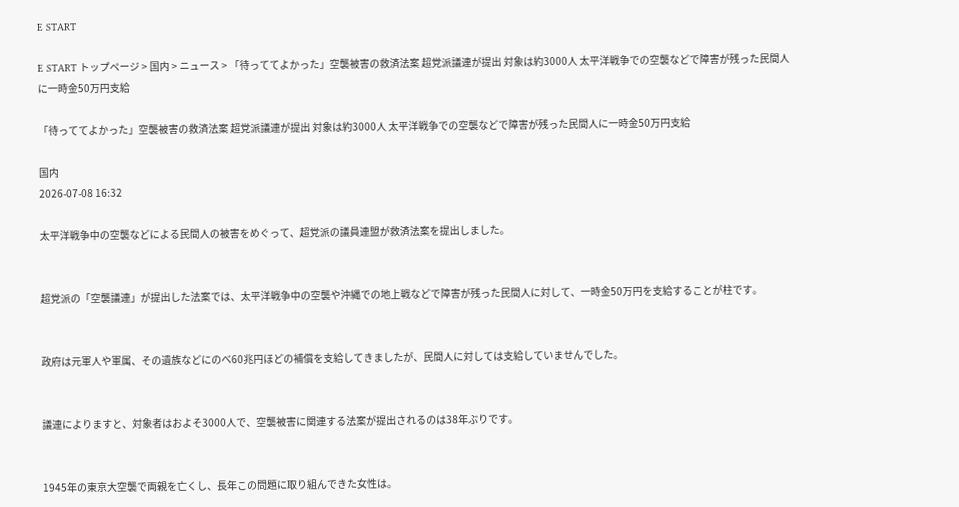E START

E START トップページ > 国内 > ニュース > 「待っててよかった」空襲被害の救済法案 超党派議連が提出 対象は約3000人 太平洋戦争での空襲などで障害が残った民間人に一時金50万円支給

「待っててよかった」空襲被害の救済法案 超党派議連が提出 対象は約3000人 太平洋戦争での空襲などで障害が残った民間人に一時金50万円支給

国内
2026-07-08 16:32

太平洋戦争中の空襲などによる民間人の被害をめぐって、超党派の議員連盟が救済法案を提出しました。


超党派の「空襲議連」が提出した法案では、太平洋戦争中の空襲や沖縄での地上戦などで障害が残った民間人に対して、一時金50万円を支給することが柱です。


政府は元軍人や軍属、その遺族などにのべ60兆円ほどの補償を支給してきましたが、民間人に対しては支給していませんでした。


議連によりますと、対象者はおよそ3000人で、空襲被害に関連する法案が提出されるのは38年ぶりです。


1945年の東京大空襲で両親を亡くし、長年この問題に取り組んできた女性は。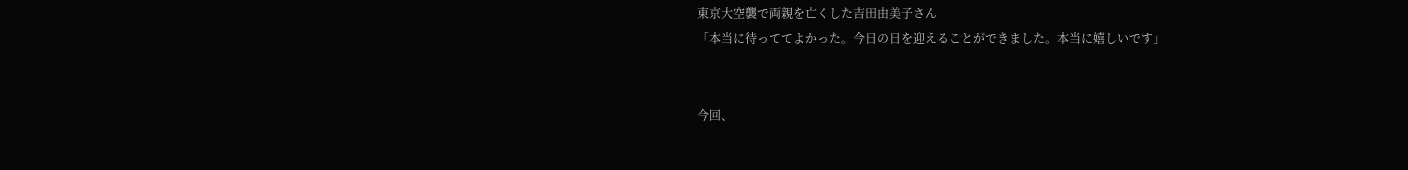東京大空襲で両親を亡くした吉田由美子さん
「本当に待っててよかった。今日の日を迎えることができました。本当に嬉しいです」


今回、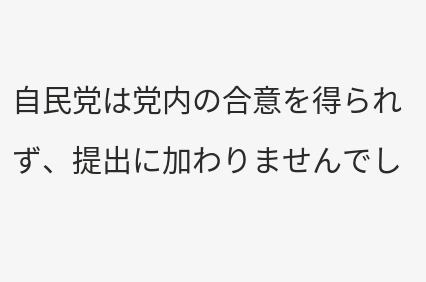自民党は党内の合意を得られず、提出に加わりませんでし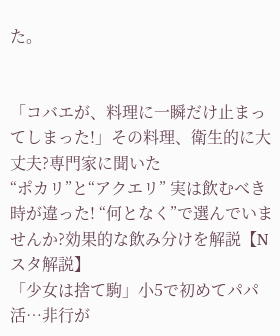た。


「コバエが、料理に一瞬だけ止まってしまった!」その料理、衛生的に大丈夫?専門家に聞いた
“ポカリ”と“アクエリ” 実は飲むべき時が違った! “何となく”で選んでいませんか?効果的な飲み分けを解説【Nスタ解説】
「少女は捨て駒」小5で初めてパパ活…非行が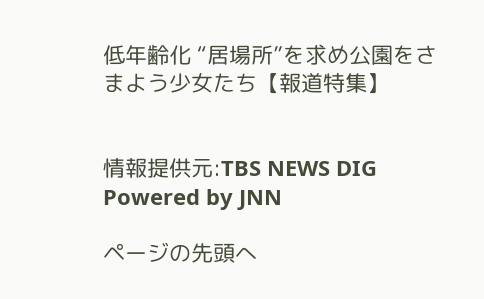低年齢化 “居場所”を求め公園をさまよう少女たち【報道特集】


情報提供元:TBS NEWS DIG Powered by JNN

ページの先頭へ